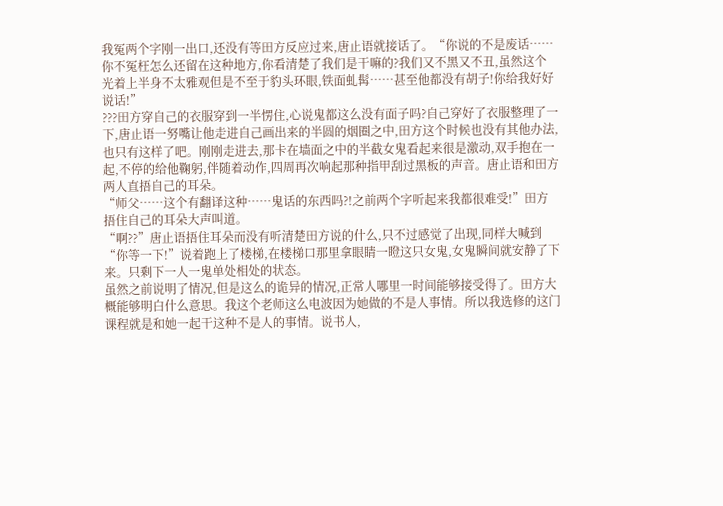我冤两个字刚一出口,还没有等田方反应过来,唐止语就接话了。“你说的不是废话……你不冤枉怎么还留在这种地方,你看清楚了我们是干嘛的?我们又不黑又不丑,虽然这个光着上半身不太雅观但是不至于豹头环眼,铁面虬髯……甚至他都没有胡子!你给我好好说话!”
???田方穿自己的衣服穿到一半愣住,心说鬼都这么没有面子吗?自己穿好了衣服整理了一下,唐止语一努嘴让他走进自己画出来的半圆的烟圈之中,田方这个时候也没有其他办法,也只有这样了吧。刚刚走进去,那卡在墙面之中的半截女鬼看起来很是激动,双手抱在一起,不停的给他鞠躬,伴随着动作,四周再次响起那种指甲刮过黑板的声音。唐止语和田方两人直捂自己的耳朵。
“师父……这个有翻译这种……鬼话的东西吗?!之前两个字听起来我都很难受!”田方捂住自己的耳朵大声叫道。
“啊??”唐止语捂住耳朵而没有听清楚田方说的什么,只不过感觉了出现,同样大喊到“你等一下!”说着跑上了楼梯,在楼梯口那里拿眼睛一瞪这只女鬼,女鬼瞬间就安静了下来。只剩下一人一鬼单处相处的状态。
虽然之前说明了情况,但是这么的诡异的情况,正常人哪里一时间能够接受得了。田方大概能够明白什么意思。我这个老师这么电波因为她做的不是人事情。所以我选修的这门课程就是和她一起干这种不是人的事情。说书人,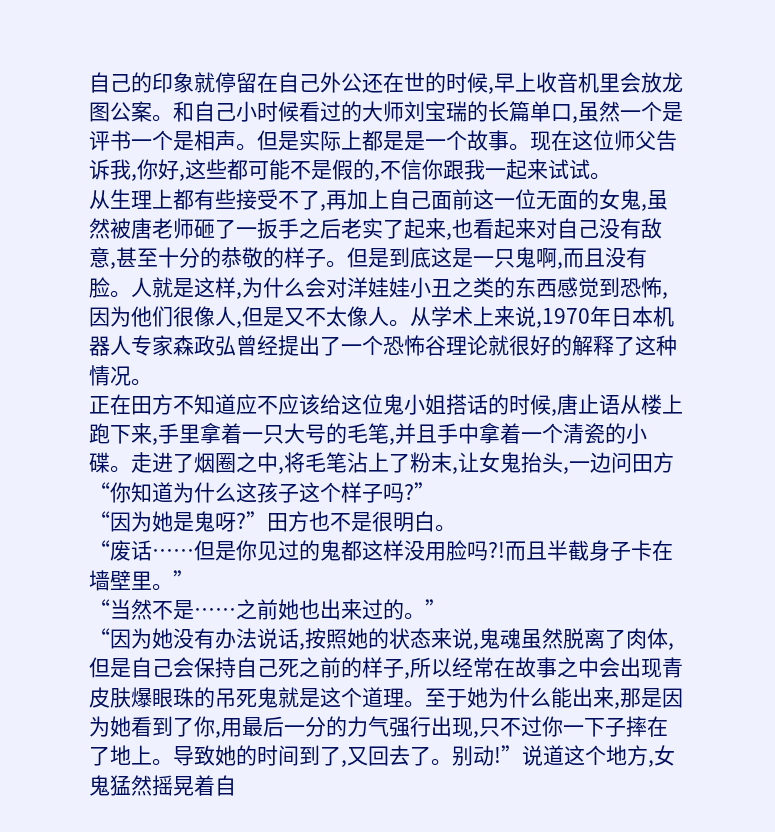自己的印象就停留在自己外公还在世的时候,早上收音机里会放龙图公案。和自己小时候看过的大师刘宝瑞的长篇单口,虽然一个是评书一个是相声。但是实际上都是是一个故事。现在这位师父告诉我,你好,这些都可能不是假的,不信你跟我一起来试试。
从生理上都有些接受不了,再加上自己面前这一位无面的女鬼,虽然被唐老师砸了一扳手之后老实了起来,也看起来对自己没有敌意,甚至十分的恭敬的样子。但是到底这是一只鬼啊,而且没有脸。人就是这样,为什么会对洋娃娃小丑之类的东西感觉到恐怖,因为他们很像人,但是又不太像人。从学术上来说,1970年日本机器人专家森政弘曾经提出了一个恐怖谷理论就很好的解释了这种情况。
正在田方不知道应不应该给这位鬼小姐搭话的时候,唐止语从楼上跑下来,手里拿着一只大号的毛笔,并且手中拿着一个清瓷的小碟。走进了烟圈之中,将毛笔沾上了粉末,让女鬼抬头,一边问田方“你知道为什么这孩子这个样子吗?”
“因为她是鬼呀?”田方也不是很明白。
“废话……但是你见过的鬼都这样没用脸吗?!而且半截身子卡在墙壁里。”
“当然不是……之前她也出来过的。”
“因为她没有办法说话,按照她的状态来说,鬼魂虽然脱离了肉体,但是自己会保持自己死之前的样子,所以经常在故事之中会出现青皮肤爆眼珠的吊死鬼就是这个道理。至于她为什么能出来,那是因为她看到了你,用最后一分的力气强行出现,只不过你一下子摔在了地上。导致她的时间到了,又回去了。别动!”说道这个地方,女鬼猛然摇晃着自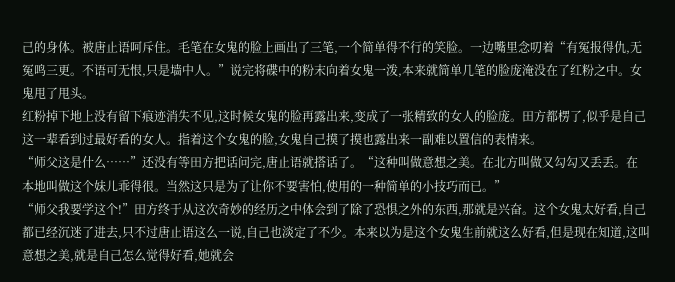己的身体。被唐止语呵斥住。毛笔在女鬼的脸上画出了三笔,一个简单得不行的笑脸。一边嘴里念叨着“有冤报得仇,无冤鸣三更。不语可无恨,只是墙中人。”说完将碟中的粉末向着女鬼一泼,本来就简单几笔的脸庞淹没在了红粉之中。女鬼甩了甩头。
红粉掉下地上没有留下痕迹消失不见,这时候女鬼的脸再露出来,变成了一张精致的女人的脸庞。田方都楞了,似乎是自己这一辈看到过最好看的女人。指着这个女鬼的脸,女鬼自己摸了摸也露出来一副难以置信的表情来。
“师父这是什么……”还没有等田方把话问完,唐止语就搭话了。“这种叫做意想之美。在北方叫做又勾勾又丢丢。在 本地叫做这个妹儿乖得很。当然这只是为了让你不要害怕,使用的一种简单的小技巧而已。”
“师父我要学这个!”田方终于从这次奇妙的经历之中体会到了除了恐惧之外的东西,那就是兴奋。这个女鬼太好看,自己都已经沉迷了进去,只不过唐止语这么一说,自己也淡定了不少。本来以为是这个女鬼生前就这么好看,但是现在知道,这叫意想之美,就是自己怎么觉得好看,她就会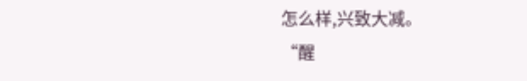怎么样,兴致大减。
“醒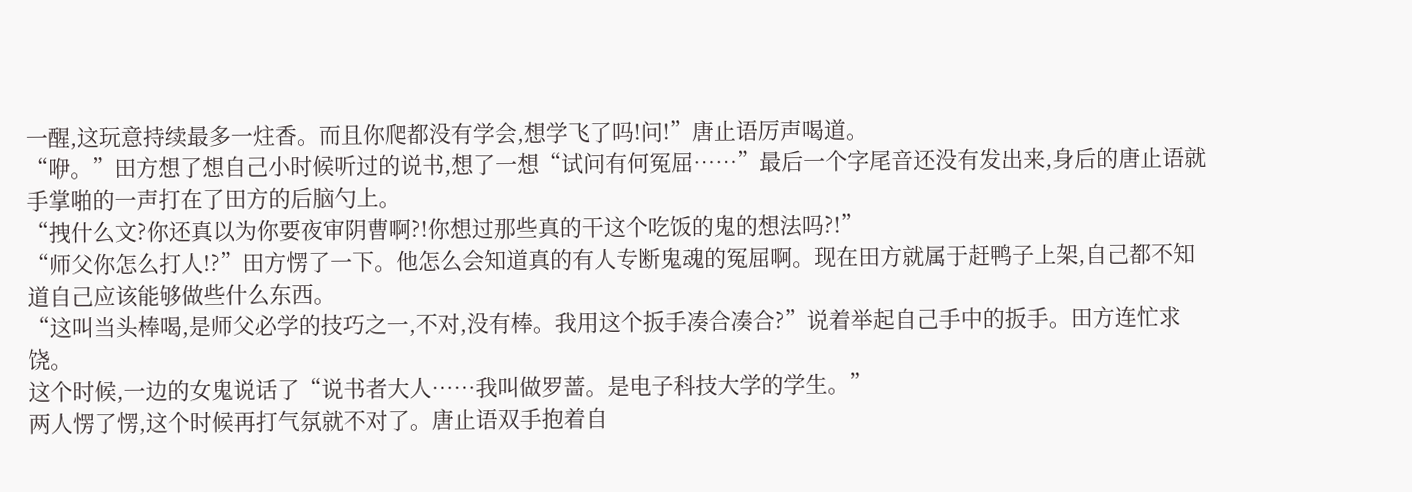一醒,这玩意持续最多一炷香。而且你爬都没有学会,想学飞了吗!问!”唐止语厉声喝道。
“咿。”田方想了想自己小时候听过的说书,想了一想“试问有何冤屈……”最后一个字尾音还没有发出来,身后的唐止语就手掌啪的一声打在了田方的后脑勺上。
“拽什么文?你还真以为你要夜审阴曹啊?!你想过那些真的干这个吃饭的鬼的想法吗?!”
“师父你怎么打人!?”田方愣了一下。他怎么会知道真的有人专断鬼魂的冤屈啊。现在田方就属于赶鸭子上架,自己都不知道自己应该能够做些什么东西。
“这叫当头棒喝,是师父必学的技巧之一,不对,没有棒。我用这个扳手凑合凑合?”说着举起自己手中的扳手。田方连忙求饶。
这个时候,一边的女鬼说话了“说书者大人……我叫做罗蔷。是电子科技大学的学生。”
两人愣了愣,这个时候再打气氛就不对了。唐止语双手抱着自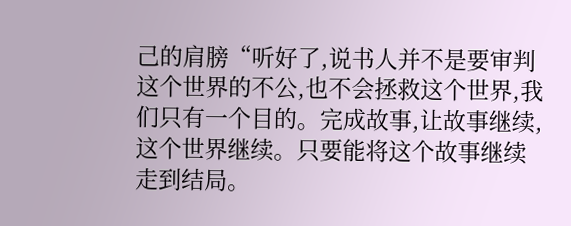己的肩膀“听好了,说书人并不是要审判这个世界的不公,也不会拯救这个世界,我们只有一个目的。完成故事,让故事继续,这个世界继续。只要能将这个故事继续走到结局。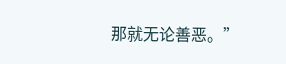那就无论善恶。”